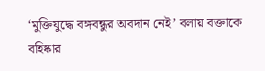‘মুক্তিযুদ্ধে বঙ্গবন্ধুর অবদান নেই’ বলায় বক্তাকে বহিষ্কার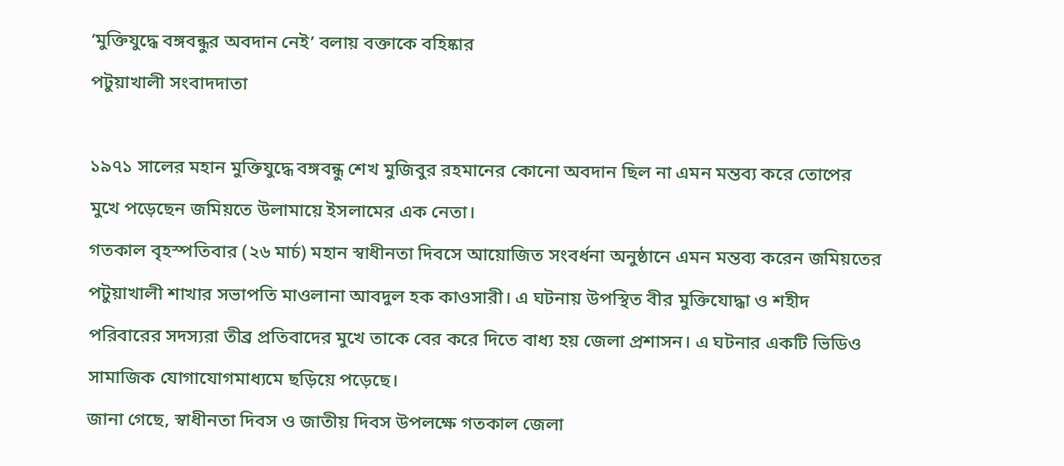‘মুক্তিযুদ্ধে বঙ্গবন্ধুর অবদান নেই’ বলায় বক্তাকে বহিষ্কার
পটুয়াখালী সংবাদদাতা

১৯৭১ সালের মহান মুক্তিযুদ্ধে বঙ্গবন্ধু শেখ মুজিবুর রহমানের কোনো অবদান ছিল না এমন মন্তব্য করে তোপের মুখে পড়েছেন জমিয়তে উলামায়ে ইসলামের এক নেতা।
গতকাল বৃহস্পতিবার (২৬ মার্চ) মহান স্বাধীনতা দিবসে আয়োজিত সংবর্ধনা অনুষ্ঠানে এমন মন্তব্য করেন জমিয়তের পটুয়াখালী শাখার সভাপতি মাওলানা আবদুল হক কাওসারী। এ ঘটনায় উপস্থিত বীর মুক্তিযোদ্ধা ও শহীদ পরিবারের সদস্যরা তীব্র প্রতিবাদের মুখে তাকে বের করে দিতে বাধ্য হয় জেলা প্রশাসন। এ ঘটনার একটি ভিডিও সামাজিক যোগাযোগমাধ্যমে ছড়িয়ে পড়েছে।
জানা গেছে, স্বাধীনতা দিবস ও জাতীয় দিবস উপলক্ষে গতকাল জেলা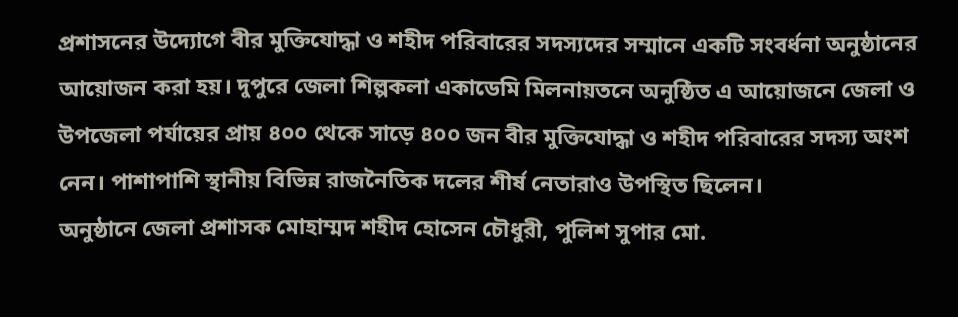প্রশাসনের উদ্যোগে বীর মুক্তিযোদ্ধা ও শহীদ পরিবারের সদস্যদের সম্মানে একটি সংবর্ধনা অনুষ্ঠানের আয়োজন করা হয়। দুপুরে জেলা শিল্পকলা একাডেমি মিলনায়তনে অনুষ্ঠিত এ আয়োজনে জেলা ও উপজেলা পর্যায়ের প্রায় ৪০০ থেকে সাড়ে ৪০০ জন বীর মুক্তিযোদ্ধা ও শহীদ পরিবারের সদস্য অংশ নেন। পাশাপাশি স্থানীয় বিভিন্ন রাজনৈতিক দলের শীর্ষ নেতারাও উপস্থিত ছিলেন।
অনুষ্ঠানে জেলা প্রশাসক মোহাম্মদ শহীদ হোসেন চৌধুরী, পুলিশ সুপার মো.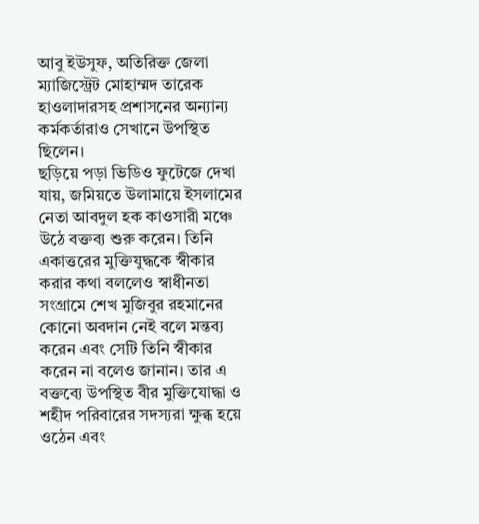আবু ইউসুফ, অতিরিক্ত জেলা ম্যাজিস্ট্রেট মোহাম্মদ তারেক হাওলাদারসহ প্রশাসনের অন্যান্য কর্মকর্তারাও সেখানে উপস্থিত ছিলেন।
ছড়িয়ে পড়া ভিডিও ফুটেজে দেখা যায়, জমিয়তে উলামায়ে ইসলামের নেতা আবদুল হক কাওসারী মঞ্চে উঠে বক্তব্য শুরু করেন। তিনি একাত্তরের মুক্তিযুদ্ধকে স্বীকার করার কথা বললেও স্বাধীনতা সংগ্রামে শেখ মুজিবুর রহমানের কোনো অবদান নেই বলে মন্তব্য করেন এবং সেটি তিনি স্বীকার করেন না বলেও জানান। তার এ বক্তব্যে উপস্থিত বীর মুক্তিযোদ্ধা ও শহীদ পরিবারের সদস্যরা ক্ষুব্ধ হয়ে ওঠেন এবং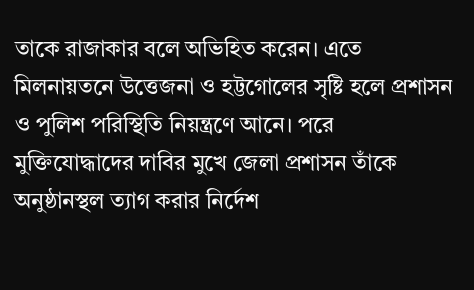তাকে রাজাকার বলে অভিহিত করেন। এতে মিলনায়তনে উত্তেজনা ও হট্টগোলের সৃষ্টি হলে প্রশাসন ও পুলিশ পরিস্থিতি নিয়ন্ত্রণে আনে। পরে মুক্তিযোদ্ধাদের দাবির মুখে জেলা প্রশাসন তাঁকে অনুষ্ঠানস্থল ত্যাগ করার নির্দেশ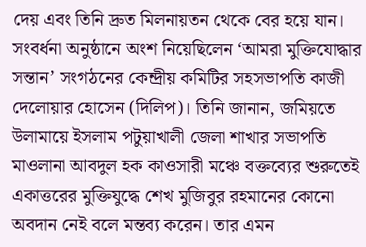দেয় এবং তিনি দ্রুত মিলনায়তন থেকে বের হয়ে যান।
সংবর্ধনা অনুষ্ঠানে অংশ নিয়েছিলেন ‘আমরা মুক্তিযোদ্ধার সন্তান’ সংগঠনের কেন্দ্রীয় কমিটির সহসভাপতি কাজী দেলোয়ার হোসেন (দিলিপ)। তিনি জানান, জমিয়তে উলামায়ে ইসলাম পটুয়াখালী জেলা শাখার সভাপতি মাওলানা আবদুল হক কাওসারী মঞ্চে বক্তব্যের শুরুতেই একাত্তরের মুক্তিযুদ্ধে শেখ মুজিবুর রহমানের কোনো অবদান নেই বলে মন্তব্য করেন। তার এমন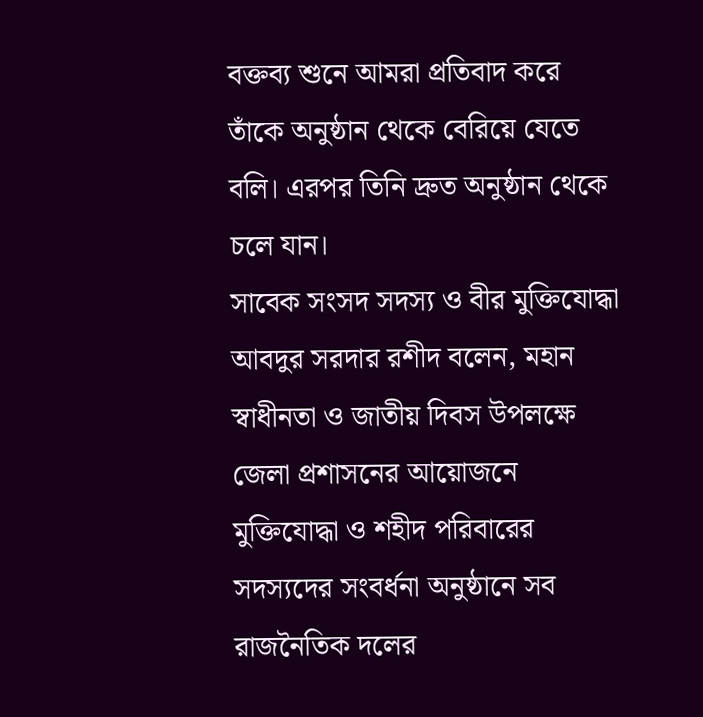বক্তব্য শুনে আমরা প্রতিবাদ করে তাঁকে অনুষ্ঠান থেকে বেরিয়ে যেতে বলি। এরপর তিনি দ্রুত অনুষ্ঠান থেকে চলে যান।
সাবেক সংসদ সদস্য ও বীর মুক্তিযোদ্ধা আবদুর সরদার রশীদ বলেন, মহান স্বাধীনতা ও জাতীয় দিবস উপলক্ষে জেলা প্রশাসনের আয়োজনে মুক্তিযোদ্ধা ও শহীদ পরিবারের সদস্যদের সংবর্ধনা অনুষ্ঠানে সব রাজনৈতিক দলের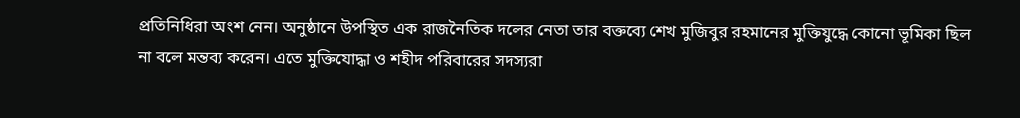প্রতিনিধিরা অংশ নেন। অনুষ্ঠানে উপস্থিত এক রাজনৈতিক দলের নেতা তার বক্তব্যে শেখ মুজিবুর রহমানের মুক্তিযুদ্ধে কোনো ভূমিকা ছিল না বলে মন্তব্য করেন। এতে মুক্তিযোদ্ধা ও শহীদ পরিবারের সদস্যরা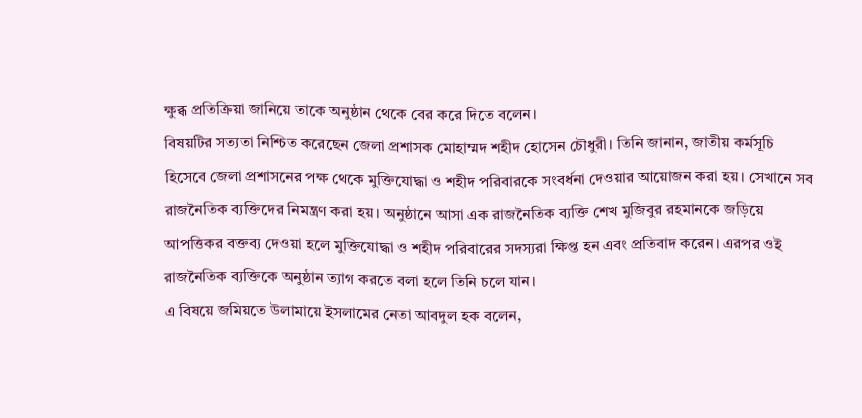ক্ষুব্ধ প্রতিক্রিয়া জানিয়ে তাকে অনুষ্ঠান থেকে বের করে দিতে বলেন।
বিষয়টির সত্যতা নিশ্চিত করেছেন জেলা প্রশাসক মোহাম্মদ শহীদ হোসেন চৌধুরী। তিনি জানান, জাতীয় কর্মসূচি হিসেবে জেলা প্রশাসনের পক্ষ থেকে মুক্তিযোদ্ধা ও শহীদ পরিবারকে সংবর্ধনা দেওয়ার আয়োজন করা হয়। সেখানে সব রাজনৈতিক ব্যক্তিদের নিমন্ত্রণ করা হয়। অনুষ্ঠানে আসা এক রাজনৈতিক ব্যক্তি শেখ মুজিবুর রহমানকে জড়িয়ে আপত্তিকর বক্তব্য দেওয়া হলে মুক্তিযোদ্ধা ও শহীদ পরিবারের সদস্যরা ক্ষিপ্ত হন এবং প্রতিবাদ করেন। এরপর ওই রাজনৈতিক ব্যক্তিকে অনুষ্ঠান ত্যাগ করতে বলা হলে তিনি চলে যান।
এ বিষয়ে জমিয়তে উলামায়ে ইসলামের নেতা আবদুল হক বলেন,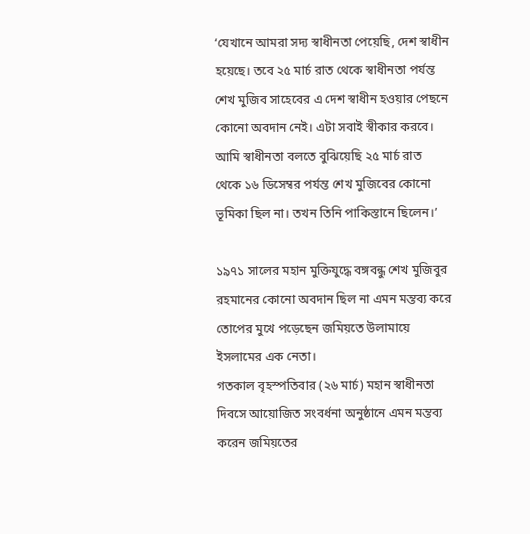‘যেখানে আমরা সদ্য স্বাধীনতা পেয়েছি, দেশ স্বাধীন হয়েছে। তবে ২৫ মার্চ রাত থেকে স্বাধীনতা পর্যন্ত শেখ মুজিব সাহেবের এ দেশ স্বাধীন হওয়ার পেছনে কোনো অবদান নেই। এটা সবাই স্বীকার করবে। আমি স্বাধীনতা বলতে বুঝিয়েছি ২৫ মার্চ রাত থেকে ১৬ ডিসেম্বর পর্যন্ত শেখ মুজিবের কোনো ভূমিকা ছিল না। তখন তিনি পাকিস্তানে ছিলেন।’

১৯৭১ সালের মহান মুক্তিযুদ্ধে বঙ্গবন্ধু শেখ মুজিবুর রহমানের কোনো অবদান ছিল না এমন মন্তব্য করে তোপের মুখে পড়েছেন জমিয়তে উলামায়ে ইসলামের এক নেতা।
গতকাল বৃহস্পতিবার (২৬ মার্চ) মহান স্বাধীনতা দিবসে আয়োজিত সংবর্ধনা অনুষ্ঠানে এমন মন্তব্য করেন জমিয়তের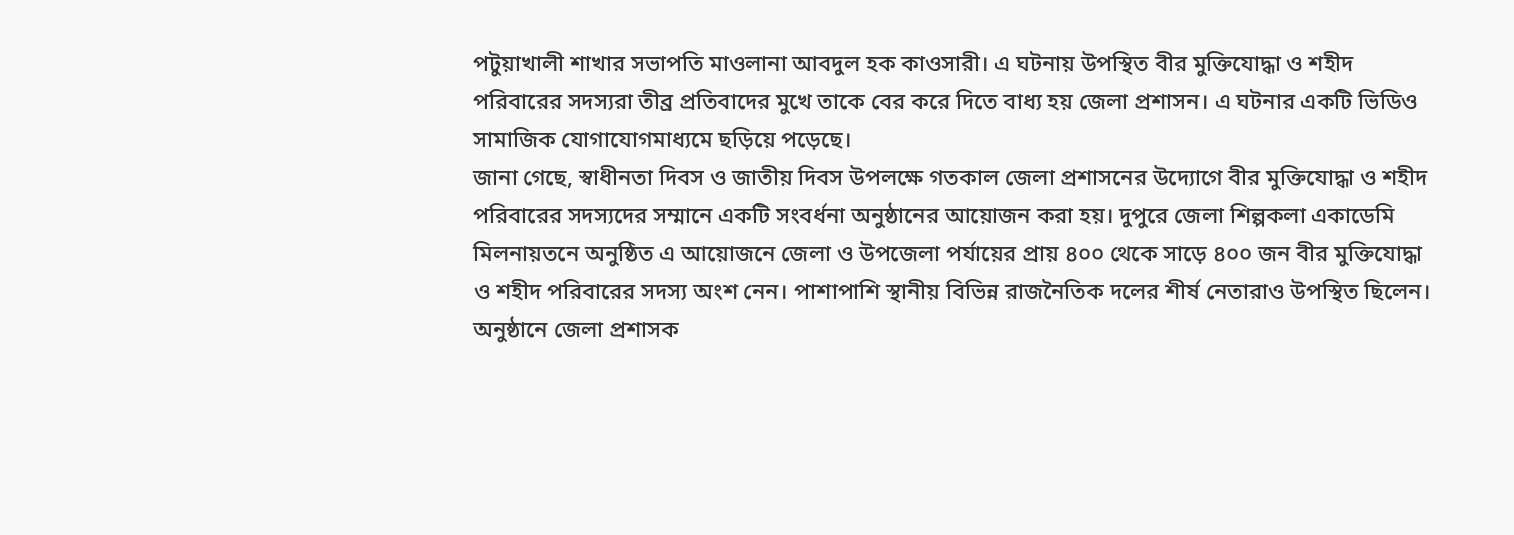পটুয়াখালী শাখার সভাপতি মাওলানা আবদুল হক কাওসারী। এ ঘটনায় উপস্থিত বীর মুক্তিযোদ্ধা ও শহীদ পরিবারের সদস্যরা তীব্র প্রতিবাদের মুখে তাকে বের করে দিতে বাধ্য হয় জেলা প্রশাসন। এ ঘটনার একটি ভিডিও সামাজিক যোগাযোগমাধ্যমে ছড়িয়ে পড়েছে।
জানা গেছে, স্বাধীনতা দিবস ও জাতীয় দিবস উপলক্ষে গতকাল জেলা প্রশাসনের উদ্যোগে বীর মুক্তিযোদ্ধা ও শহীদ পরিবারের সদস্যদের সম্মানে একটি সংবর্ধনা অনুষ্ঠানের আয়োজন করা হয়। দুপুরে জেলা শিল্পকলা একাডেমি মিলনায়তনে অনুষ্ঠিত এ আয়োজনে জেলা ও উপজেলা পর্যায়ের প্রায় ৪০০ থেকে সাড়ে ৪০০ জন বীর মুক্তিযোদ্ধা ও শহীদ পরিবারের সদস্য অংশ নেন। পাশাপাশি স্থানীয় বিভিন্ন রাজনৈতিক দলের শীর্ষ নেতারাও উপস্থিত ছিলেন।
অনুষ্ঠানে জেলা প্রশাসক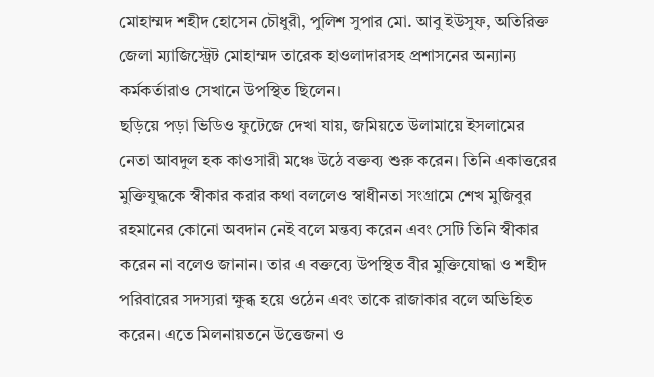মোহাম্মদ শহীদ হোসেন চৌধুরী, পুলিশ সুপার মো. আবু ইউসুফ, অতিরিক্ত জেলা ম্যাজিস্ট্রেট মোহাম্মদ তারেক হাওলাদারসহ প্রশাসনের অন্যান্য কর্মকর্তারাও সেখানে উপস্থিত ছিলেন।
ছড়িয়ে পড়া ভিডিও ফুটেজে দেখা যায়, জমিয়তে উলামায়ে ইসলামের নেতা আবদুল হক কাওসারী মঞ্চে উঠে বক্তব্য শুরু করেন। তিনি একাত্তরের মুক্তিযুদ্ধকে স্বীকার করার কথা বললেও স্বাধীনতা সংগ্রামে শেখ মুজিবুর রহমানের কোনো অবদান নেই বলে মন্তব্য করেন এবং সেটি তিনি স্বীকার করেন না বলেও জানান। তার এ বক্তব্যে উপস্থিত বীর মুক্তিযোদ্ধা ও শহীদ পরিবারের সদস্যরা ক্ষুব্ধ হয়ে ওঠেন এবং তাকে রাজাকার বলে অভিহিত করেন। এতে মিলনায়তনে উত্তেজনা ও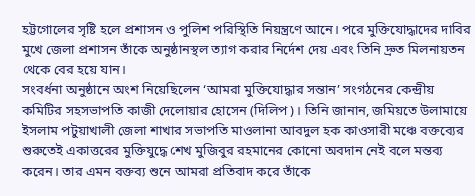হট্টগোলের সৃষ্টি হলে প্রশাসন ও পুলিশ পরিস্থিতি নিয়ন্ত্রণে আনে। পরে মুক্তিযোদ্ধাদের দাবির মুখে জেলা প্রশাসন তাঁকে অনুষ্ঠানস্থল ত্যাগ করার নির্দেশ দেয় এবং তিনি দ্রুত মিলনায়তন থেকে বের হয়ে যান।
সংবর্ধনা অনুষ্ঠানে অংশ নিয়েছিলেন ‘আমরা মুক্তিযোদ্ধার সন্তান’ সংগঠনের কেন্দ্রীয় কমিটির সহসভাপতি কাজী দেলোয়ার হোসেন (দিলিপ)। তিনি জানান, জমিয়তে উলামায়ে ইসলাম পটুয়াখালী জেলা শাখার সভাপতি মাওলানা আবদুল হক কাওসারী মঞ্চে বক্তব্যের শুরুতেই একাত্তরের মুক্তিযুদ্ধে শেখ মুজিবুর রহমানের কোনো অবদান নেই বলে মন্তব্য করেন। তার এমন বক্তব্য শুনে আমরা প্রতিবাদ করে তাঁকে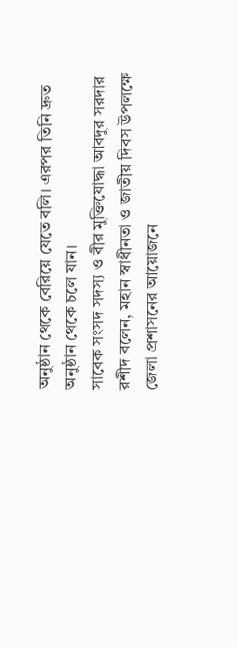অনুষ্ঠান থেকে বেরিয়ে যেতে বলি। এরপর তিনি দ্রুত অনুষ্ঠান থেকে চলে যান।
সাবেক সংসদ সদস্য ও বীর মুক্তিযোদ্ধা আবদুর সরদার রশীদ বলেন, মহান স্বাধীনতা ও জাতীয় দিবস উপলক্ষে জেলা প্রশাসনের আয়োজনে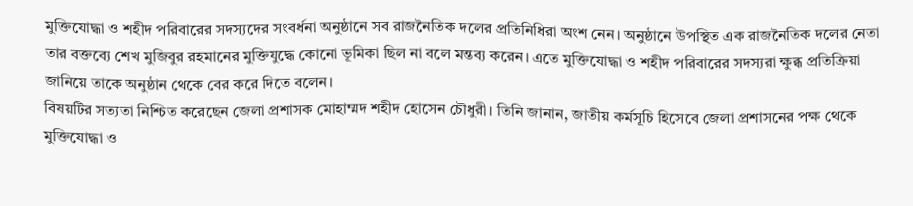মুক্তিযোদ্ধা ও শহীদ পরিবারের সদস্যদের সংবর্ধনা অনুষ্ঠানে সব রাজনৈতিক দলের প্রতিনিধিরা অংশ নেন। অনুষ্ঠানে উপস্থিত এক রাজনৈতিক দলের নেতা তার বক্তব্যে শেখ মুজিবুর রহমানের মুক্তিযুদ্ধে কোনো ভূমিকা ছিল না বলে মন্তব্য করেন। এতে মুক্তিযোদ্ধা ও শহীদ পরিবারের সদস্যরা ক্ষুব্ধ প্রতিক্রিয়া জানিয়ে তাকে অনুষ্ঠান থেকে বের করে দিতে বলেন।
বিষয়টির সত্যতা নিশ্চিত করেছেন জেলা প্রশাসক মোহাম্মদ শহীদ হোসেন চৌধুরী। তিনি জানান, জাতীয় কর্মসূচি হিসেবে জেলা প্রশাসনের পক্ষ থেকে মুক্তিযোদ্ধা ও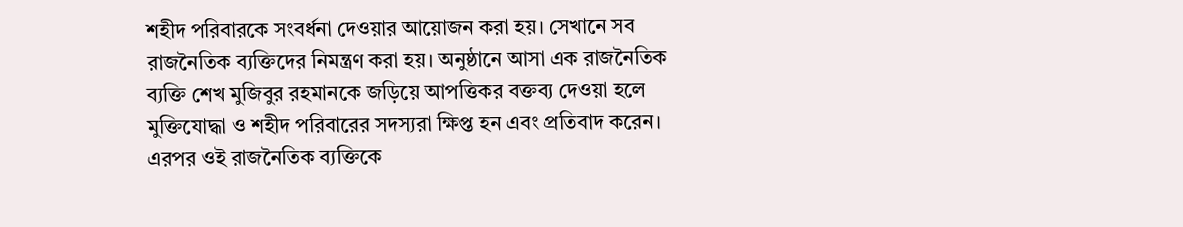শহীদ পরিবারকে সংবর্ধনা দেওয়ার আয়োজন করা হয়। সেখানে সব রাজনৈতিক ব্যক্তিদের নিমন্ত্রণ করা হয়। অনুষ্ঠানে আসা এক রাজনৈতিক ব্যক্তি শেখ মুজিবুর রহমানকে জড়িয়ে আপত্তিকর বক্তব্য দেওয়া হলে মুক্তিযোদ্ধা ও শহীদ পরিবারের সদস্যরা ক্ষিপ্ত হন এবং প্রতিবাদ করেন। এরপর ওই রাজনৈতিক ব্যক্তিকে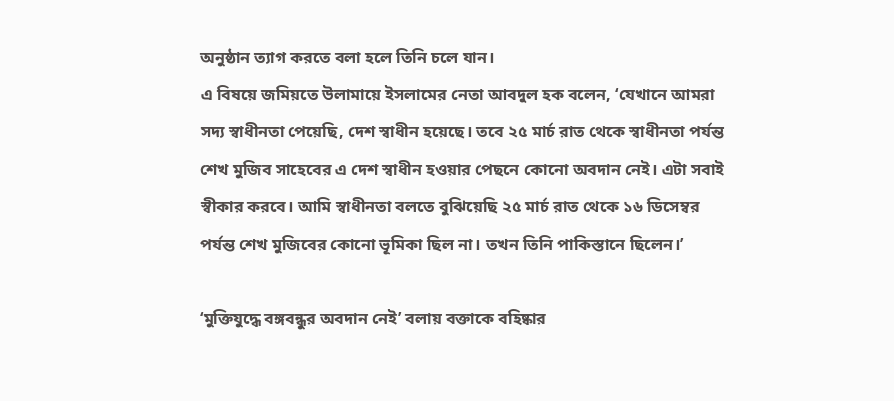অনুষ্ঠান ত্যাগ করতে বলা হলে তিনি চলে যান।
এ বিষয়ে জমিয়তে উলামায়ে ইসলামের নেতা আবদুল হক বলেন, ‘যেখানে আমরা সদ্য স্বাধীনতা পেয়েছি, দেশ স্বাধীন হয়েছে। তবে ২৫ মার্চ রাত থেকে স্বাধীনতা পর্যন্ত শেখ মুজিব সাহেবের এ দেশ স্বাধীন হওয়ার পেছনে কোনো অবদান নেই। এটা সবাই স্বীকার করবে। আমি স্বাধীনতা বলতে বুঝিয়েছি ২৫ মার্চ রাত থেকে ১৬ ডিসেম্বর পর্যন্ত শেখ মুজিবের কোনো ভূমিকা ছিল না। তখন তিনি পাকিস্তানে ছিলেন।’

‘মুক্তিযুদ্ধে বঙ্গবন্ধুর অবদান নেই’ বলায় বক্তাকে বহিষ্কার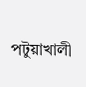পটুয়াখালী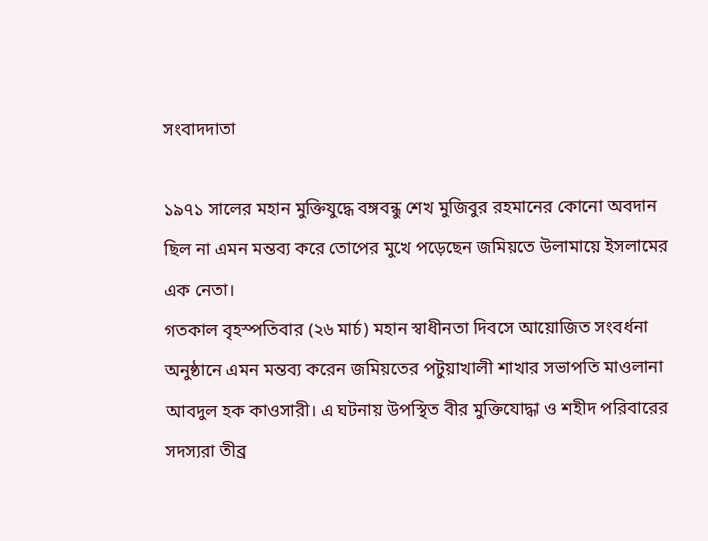সংবাদদাতা

১৯৭১ সালের মহান মুক্তিযুদ্ধে বঙ্গবন্ধু শেখ মুজিবুর রহমানের কোনো অবদান ছিল না এমন মন্তব্য করে তোপের মুখে পড়েছেন জমিয়তে উলামায়ে ইসলামের এক নেতা।
গতকাল বৃহস্পতিবার (২৬ মার্চ) মহান স্বাধীনতা দিবসে আয়োজিত সংবর্ধনা অনুষ্ঠানে এমন মন্তব্য করেন জমিয়তের পটুয়াখালী শাখার সভাপতি মাওলানা আবদুল হক কাওসারী। এ ঘটনায় উপস্থিত বীর মুক্তিযোদ্ধা ও শহীদ পরিবারের সদস্যরা তীব্র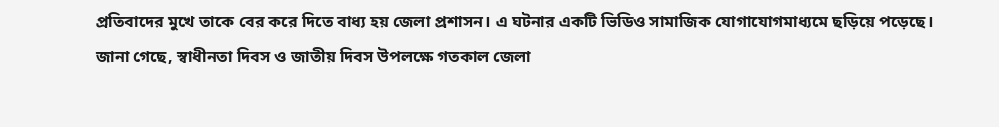প্রতিবাদের মুখে তাকে বের করে দিতে বাধ্য হয় জেলা প্রশাসন। এ ঘটনার একটি ভিডিও সামাজিক যোগাযোগমাধ্যমে ছড়িয়ে পড়েছে।
জানা গেছে, স্বাধীনতা দিবস ও জাতীয় দিবস উপলক্ষে গতকাল জেলা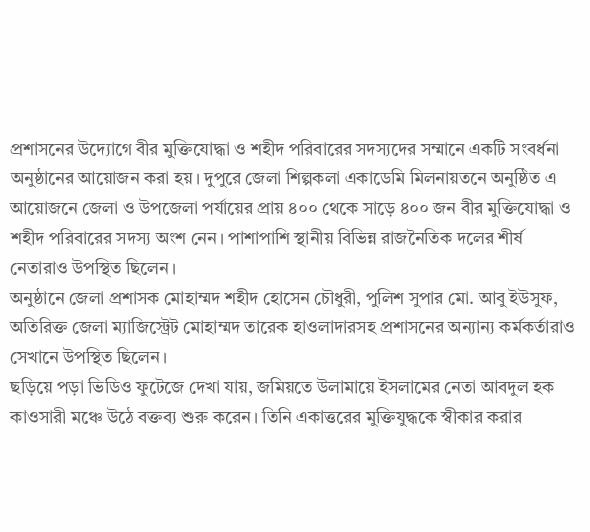প্রশাসনের উদ্যোগে বীর মুক্তিযোদ্ধা ও শহীদ পরিবারের সদস্যদের সম্মানে একটি সংবর্ধনা অনুষ্ঠানের আয়োজন করা হয়। দুপুরে জেলা শিল্পকলা একাডেমি মিলনায়তনে অনুষ্ঠিত এ আয়োজনে জেলা ও উপজেলা পর্যায়ের প্রায় ৪০০ থেকে সাড়ে ৪০০ জন বীর মুক্তিযোদ্ধা ও শহীদ পরিবারের সদস্য অংশ নেন। পাশাপাশি স্থানীয় বিভিন্ন রাজনৈতিক দলের শীর্ষ নেতারাও উপস্থিত ছিলেন।
অনুষ্ঠানে জেলা প্রশাসক মোহাম্মদ শহীদ হোসেন চৌধুরী, পুলিশ সুপার মো. আবু ইউসুফ, অতিরিক্ত জেলা ম্যাজিস্ট্রেট মোহাম্মদ তারেক হাওলাদারসহ প্রশাসনের অন্যান্য কর্মকর্তারাও সেখানে উপস্থিত ছিলেন।
ছড়িয়ে পড়া ভিডিও ফুটেজে দেখা যায়, জমিয়তে উলামায়ে ইসলামের নেতা আবদুল হক কাওসারী মঞ্চে উঠে বক্তব্য শুরু করেন। তিনি একাত্তরের মুক্তিযুদ্ধকে স্বীকার করার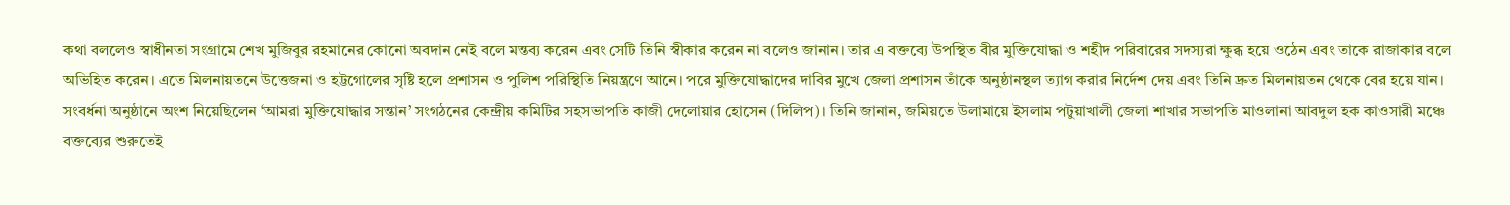কথা বললেও স্বাধীনতা সংগ্রামে শেখ মুজিবুর রহমানের কোনো অবদান নেই বলে মন্তব্য করেন এবং সেটি তিনি স্বীকার করেন না বলেও জানান। তার এ বক্তব্যে উপস্থিত বীর মুক্তিযোদ্ধা ও শহীদ পরিবারের সদস্যরা ক্ষুব্ধ হয়ে ওঠেন এবং তাকে রাজাকার বলে অভিহিত করেন। এতে মিলনায়তনে উত্তেজনা ও হট্টগোলের সৃষ্টি হলে প্রশাসন ও পুলিশ পরিস্থিতি নিয়ন্ত্রণে আনে। পরে মুক্তিযোদ্ধাদের দাবির মুখে জেলা প্রশাসন তাঁকে অনুষ্ঠানস্থল ত্যাগ করার নির্দেশ দেয় এবং তিনি দ্রুত মিলনায়তন থেকে বের হয়ে যান।
সংবর্ধনা অনুষ্ঠানে অংশ নিয়েছিলেন ‘আমরা মুক্তিযোদ্ধার সন্তান’ সংগঠনের কেন্দ্রীয় কমিটির সহসভাপতি কাজী দেলোয়ার হোসেন (দিলিপ)। তিনি জানান, জমিয়তে উলামায়ে ইসলাম পটুয়াখালী জেলা শাখার সভাপতি মাওলানা আবদুল হক কাওসারী মঞ্চে বক্তব্যের শুরুতেই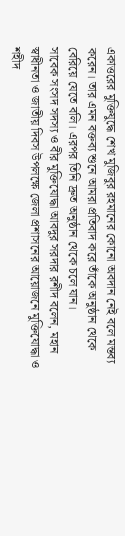একাত্তরের মুক্তিযুদ্ধে শেখ মুজিবুর রহমানের কোনো অবদান নেই বলে মন্তব্য করেন। তার এমন বক্তব্য শুনে আমরা প্রতিবাদ করে তাঁকে অনুষ্ঠান থেকে বেরিয়ে যেতে বলি। এরপর তিনি দ্রুত অনুষ্ঠান থেকে চলে যান।
সাবেক সংসদ সদস্য ও বীর মুক্তিযোদ্ধা আবদুর সরদার রশীদ বলেন, মহান স্বাধীনতা ও জাতীয় দিবস উপলক্ষে জেলা প্রশাসনের আয়োজনে মুক্তিযোদ্ধা ও শহীদ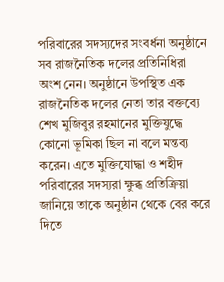পরিবারের সদস্যদের সংবর্ধনা অনুষ্ঠানে সব রাজনৈতিক দলের প্রতিনিধিরা অংশ নেন। অনুষ্ঠানে উপস্থিত এক রাজনৈতিক দলের নেতা তার বক্তব্যে শেখ মুজিবুর রহমানের মুক্তিযুদ্ধে কোনো ভূমিকা ছিল না বলে মন্তব্য করেন। এতে মুক্তিযোদ্ধা ও শহীদ পরিবারের সদস্যরা ক্ষুব্ধ প্রতিক্রিয়া জানিয়ে তাকে অনুষ্ঠান থেকে বের করে দিতে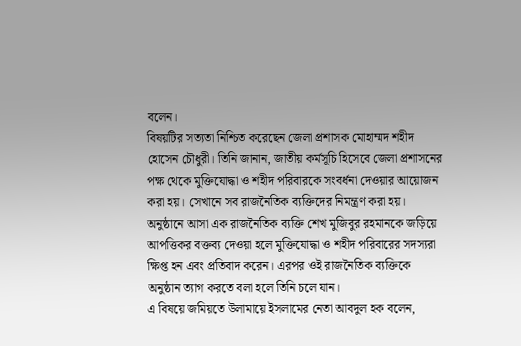বলেন।
বিষয়টির সত্যতা নিশ্চিত করেছেন জেলা প্রশাসক মোহাম্মদ শহীদ হোসেন চৌধুরী। তিনি জানান, জাতীয় কর্মসূচি হিসেবে জেলা প্রশাসনের পক্ষ থেকে মুক্তিযোদ্ধা ও শহীদ পরিবারকে সংবর্ধনা দেওয়ার আয়োজন করা হয়। সেখানে সব রাজনৈতিক ব্যক্তিদের নিমন্ত্রণ করা হয়। অনুষ্ঠানে আসা এক রাজনৈতিক ব্যক্তি শেখ মুজিবুর রহমানকে জড়িয়ে আপত্তিকর বক্তব্য দেওয়া হলে মুক্তিযোদ্ধা ও শহীদ পরিবারের সদস্যরা ক্ষিপ্ত হন এবং প্রতিবাদ করেন। এরপর ওই রাজনৈতিক ব্যক্তিকে অনুষ্ঠান ত্যাগ করতে বলা হলে তিনি চলে যান।
এ বিষয়ে জমিয়তে উলামায়ে ইসলামের নেতা আবদুল হক বলেন,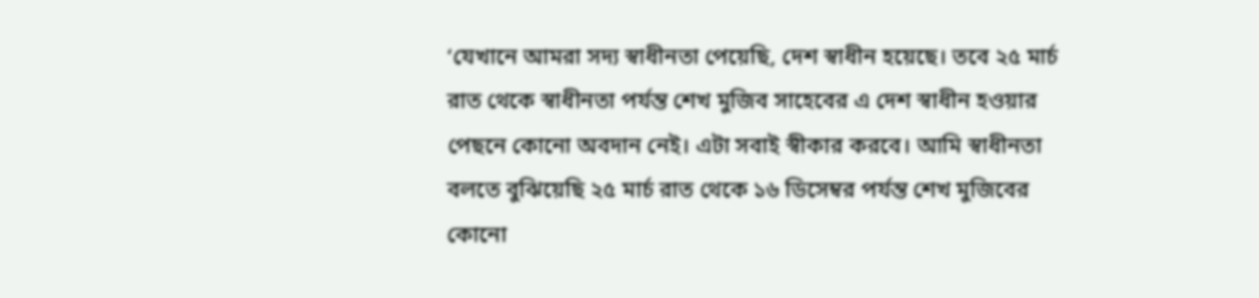‘যেখানে আমরা সদ্য স্বাধীনতা পেয়েছি, দেশ স্বাধীন হয়েছে। তবে ২৫ মার্চ রাত থেকে স্বাধীনতা পর্যন্ত শেখ মুজিব সাহেবের এ দেশ স্বাধীন হওয়ার পেছনে কোনো অবদান নেই। এটা সবাই স্বীকার করবে। আমি স্বাধীনতা বলতে বুঝিয়েছি ২৫ মার্চ রাত থেকে ১৬ ডিসেম্বর পর্যন্ত শেখ মুজিবের কোনো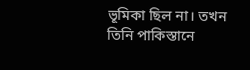ভূমিকা ছিল না। তখন তিনি পাকিস্তানে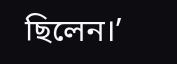ছিলেন।’